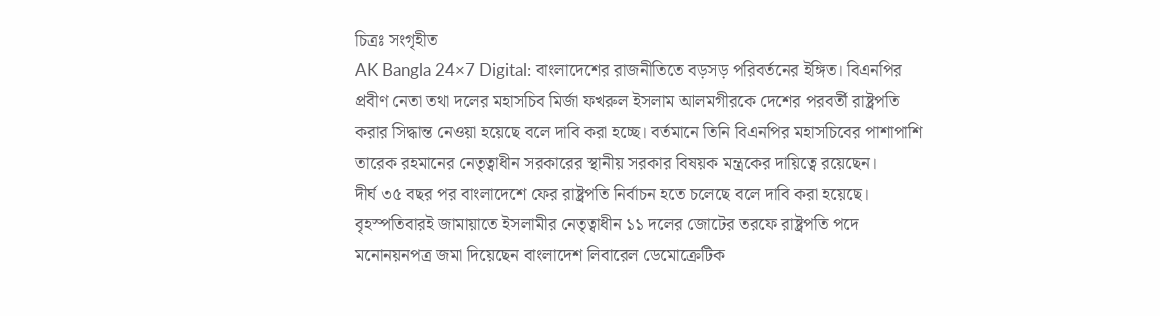চিত্রঃ সংগৃহীত
AK Bangla 24×7 Digital: বাংলাদেশের রাজনীতিতে বড়সড় পরিবর্তনের ইঙ্গিত। বিএনপির প্রবীণ নেতা তথা দলের মহাসচিব মির্জা ফখরুল ইসলাম আলমগীরকে দেশের পরবর্তী রাষ্ট্রপতি করার সিদ্ধান্ত নেওয়া হয়েছে বলে দাবি করা হচ্ছে। বর্তমানে তিনি বিএনপির মহাসচিবের পাশাপাশি তারেক রহমানের নেতৃত্বাধীন সরকারের স্থানীয় সরকার বিষয়ক মন্ত্রকের দায়িত্বে রয়েছেন।
দীর্ঘ ৩৫ বছর পর বাংলাদেশে ফের রাষ্ট্রপতি নির্বাচন হতে চলেছে বলে দাবি করা হয়েছে। বৃহস্পতিবারই জামায়াতে ইসলামীর নেতৃত্বাধীন ১১ দলের জোটের তরফে রাষ্ট্রপতি পদে মনোনয়নপত্র জমা দিয়েছেন বাংলাদেশ লিবারেল ডেমোক্রেটিক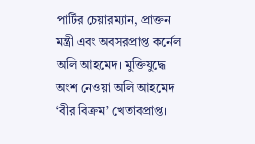পার্টির চেয়ারম্যান, প্রাক্তন মন্ত্রী এবং অবসরপ্রাপ্ত কর্নেল অলি আহমেদ। মুক্তিযুদ্ধে অংশ নেওয়া অলি আহমেদ ‘বীর বিক্রম’ খেতাবপ্রাপ্ত।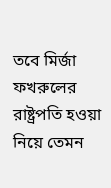তবে মির্জা ফখরুলের রাষ্ট্রপতি হওয়া নিয়ে তেমন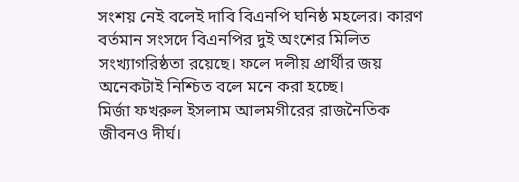সংশয় নেই বলেই দাবি বিএনপি ঘনিষ্ঠ মহলের। কারণ বর্তমান সংসদে বিএনপির দুই অংশের মিলিত সংখ্যাগরিষ্ঠতা রয়েছে। ফলে দলীয় প্রার্থীর জয় অনেকটাই নিশ্চিত বলে মনে করা হচ্ছে।
মির্জা ফখরুল ইসলাম আলমগীরের রাজনৈতিক জীবনও দীর্ঘ।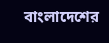বাংলাদেশের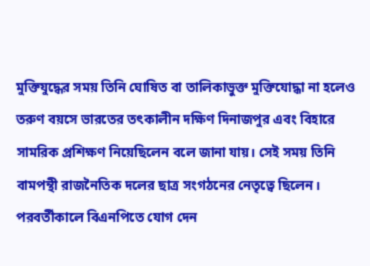মুক্তিযুদ্ধের সময় তিনি ঘোষিত বা তালিকাভুক্ত মুক্তিযোদ্ধা না হলেও তরুণ বয়সে ভারতের তৎকালীন দক্ষিণ দিনাজপুর এবং বিহারে সামরিক প্রশিক্ষণ নিয়েছিলেন বলে জানা যায়। সেই সময় তিনি বামপন্থী রাজনৈতিক দলের ছাত্র সংগঠনের নেতৃত্বে ছিলেন। পরবর্তীকালে বিএনপিতে যোগ দেন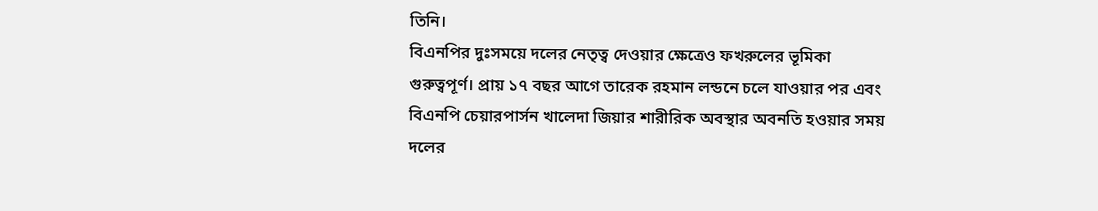তিনি।
বিএনপির দুঃসময়ে দলের নেতৃত্ব দেওয়ার ক্ষেত্রেও ফখরুলের ভূমিকা গুরুত্বপূর্ণ। প্রায় ১৭ বছর আগে তারেক রহমান লন্ডনে চলে যাওয়ার পর এবং বিএনপি চেয়ারপার্সন খালেদা জিয়ার শারীরিক অবস্থার অবনতি হওয়ার সময় দলের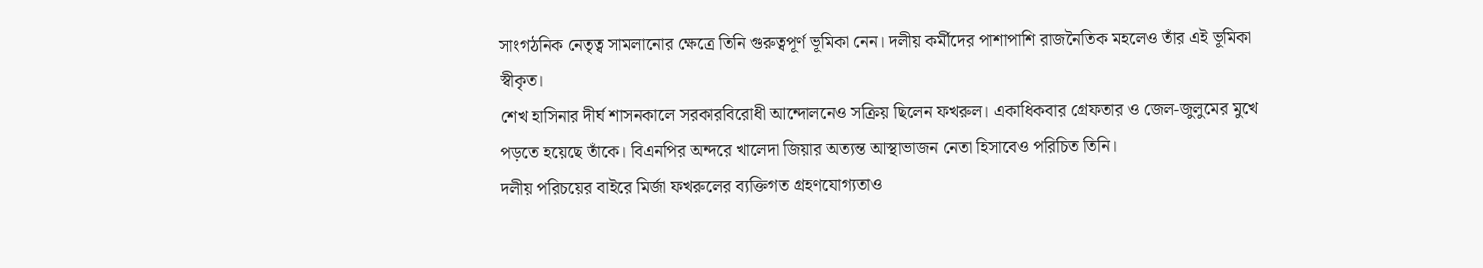সাংগঠনিক নেতৃত্ব সামলানোর ক্ষেত্রে তিনি গুরুত্বপূর্ণ ভূমিকা নেন। দলীয় কর্মীদের পাশাপাশি রাজনৈতিক মহলেও তাঁর এই ভূমিকা স্বীকৃত।
শেখ হাসিনার দীর্ঘ শাসনকালে সরকারবিরোধী আন্দোলনেও সক্রিয় ছিলেন ফখরুল। একাধিকবার গ্রেফতার ও জেল-জুলুমের মুখে পড়তে হয়েছে তাঁকে। বিএনপির অন্দরে খালেদা জিয়ার অত্যন্ত আস্থাভাজন নেতা হিসাবেও পরিচিত তিনি।
দলীয় পরিচয়ের বাইরে মির্জা ফখরুলের ব্যক্তিগত গ্রহণযোগ্যতাও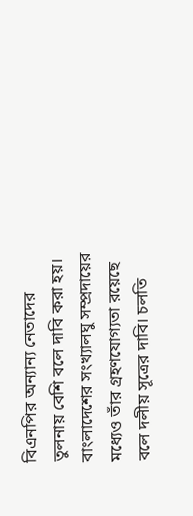বিএনপির অন্যান্য নেতাদের তুলনায় বেশি বলে দাবি করা হয়। বাংলাদেশের সংখ্যালঘু সম্প্রদায়ের মধ্যেও তাঁর গ্রহণযোগ্যতা রয়েছে বলে দলীয় সূত্রের দাবি। চলতি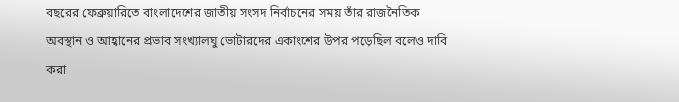বছরের ফেব্রুয়ারিতে বাংলাদেশের জাতীয় সংসদ নির্বাচনের সময় তাঁর রাজনৈতিক অবস্থান ও আহ্বানের প্রভাব সংখ্যালঘু ভোটারদের একাংশের উপর পড়েছিল বলেও দাবি করা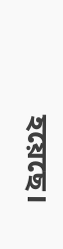হয়েছে।